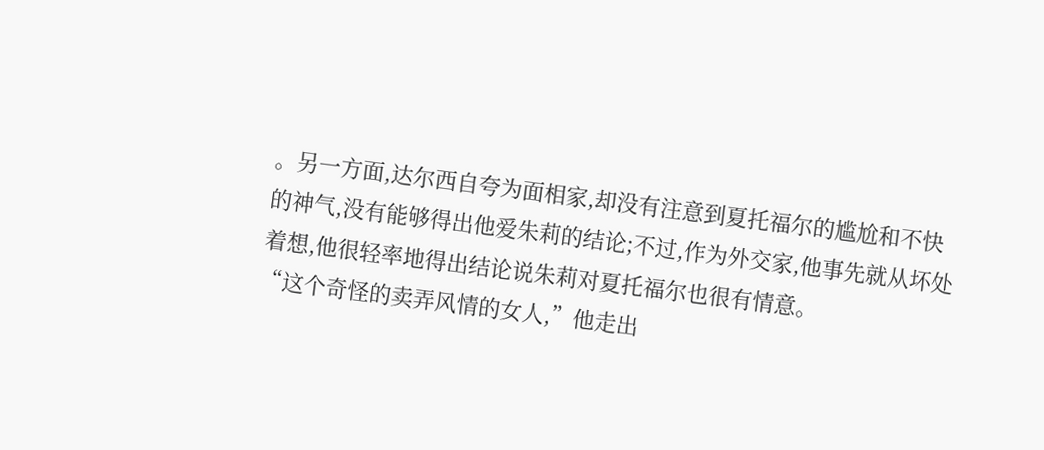。另一方面,达尔西自夸为面相家,却没有注意到夏托福尔的尴尬和不快的神气,没有能够得出他爱朱莉的结论;不过,作为外交家,他事先就从坏处着想,他很轻率地得出结论说朱莉对夏托福尔也很有情意。
“这个奇怪的卖弄风情的女人,”他走出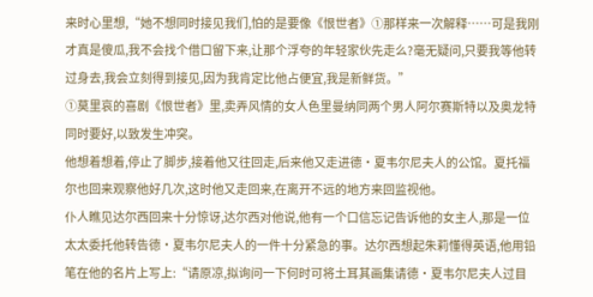来时心里想,“她不想同时接见我们,怕的是要像《恨世者》①那样来一次解释……可是我刚才真是傻瓜,我不会找个借口留下来,让那个浮夸的年轻家伙先走么?毫无疑问,只要我等他转过身去,我会立刻得到接见,因为我肯定比他占便宜,我是新鲜货。”
①莫里哀的喜剧《恨世者》里,卖弄风情的女人色里曼纳同两个男人阿尔赛斯特以及奥龙特同时要好,以致发生冲突。
他想着想着,停止了脚步,接着他又往回走,后来他又走进德·夏韦尔尼夫人的公馆。夏托福尔也回来观察他好几次,这时他又走回来,在离开不远的地方来回监视他。
仆人瞧见达尔西回来十分惊讶,达尔西对他说,他有一个口信忘记告诉他的女主人,那是一位太太委托他转告德·夏韦尔尼夫人的一件十分紧急的事。达尔西想起朱莉懂得英语,他用铅笔在他的名片上写上:“请原凉,拟询问一下何时可将土耳其画集请德·夏韦尔尼夫人过目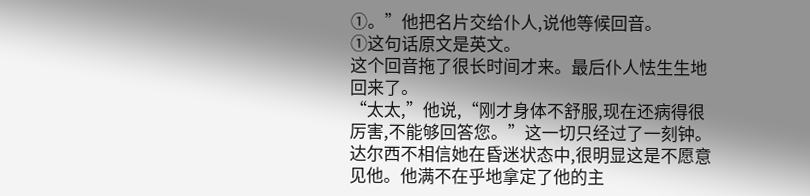①。”他把名片交给仆人,说他等候回音。
①这句话原文是英文。
这个回音拖了很长时间才来。最后仆人怯生生地回来了。
“太太,”他说,“刚才身体不舒服,现在还病得很厉害,不能够回答您。”这一切只经过了一刻钟。达尔西不相信她在昏迷状态中,很明显这是不愿意见他。他满不在乎地拿定了他的主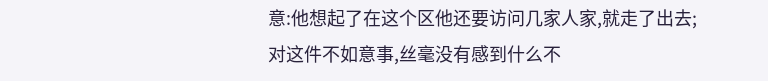意:他想起了在这个区他还要访问几家人家,就走了出去;
对这件不如意事,丝毫没有感到什么不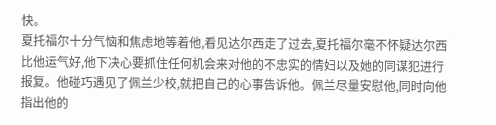快。
夏托福尔十分气恼和焦虑地等着他,看见达尔西走了过去,夏托福尔毫不怀疑达尔西比他运气好,他下决心要抓住任何机会来对他的不忠实的情妇以及她的同谋犯进行报复。他碰巧遇见了佩兰少校,就把自己的心事告诉他。佩兰尽量安慰他,同时向他指出他的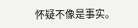怀疑不像是事实。